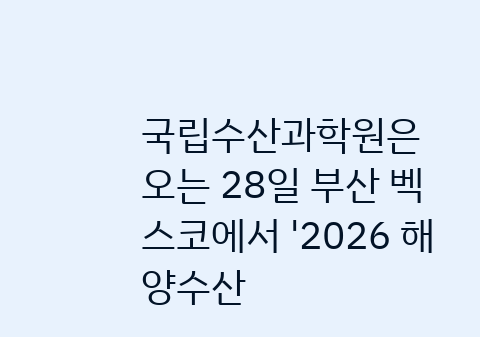국립수산과학원은 오는 28일 부산 벡스코에서 '2026 해양수산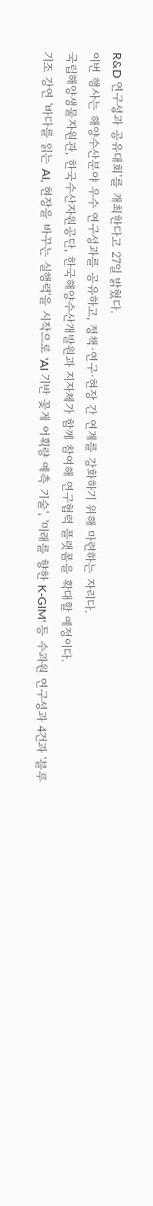R&D 연구성과 공유대회'를 개최한다고 27일 밝혔다.
이번 행사는 해양수산분야 우수 연구성과를 공유하고, 정책·연구·현장 간 연계를 강화하기 위해 마련하는 자리다.
국립해양생물자원관, 한국수산자원공단, 한국해양수산개발원과 지자체가 함께 참여해 연구협력 플랫폼을 확대할 예정이다.
기조 강연 '바다를 읽는 AI, 현장을 바꾸는 실행력'을 시작으로 'AI 기반 꽃게 어획량 예측 기술', '미래를 향한 K-GIM' 등 수과원 연구성과 4건과 '블루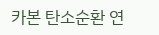카본 탄소순환 연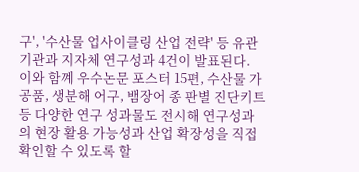구', '수산물 업사이클링 산업 전략' 등 유관기관과 지자체 연구성과 4건이 발표된다.
이와 함꼐 우수논문 포스터 15편, 수산물 가공품, 생분해 어구, 뱀장어 종 판별 진단키트 등 다양한 연구 성과물도 전시해 연구성과의 현장 활용 가능성과 산업 확장성을 직접 확인할 수 있도록 할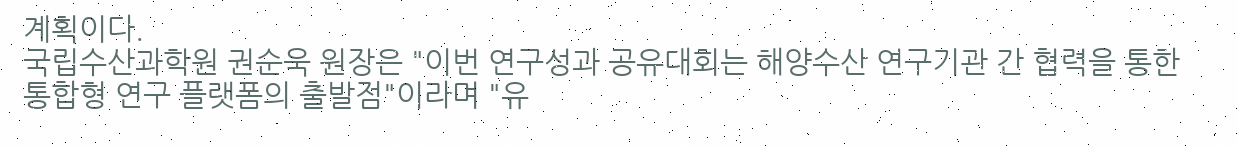계획이다.
국립수산과학원 권순욱 원장은 "이번 연구성과 공유대회는 해양수산 연구기관 간 협력을 통한 통합형 연구 플랫폼의 출발점"이라며 "유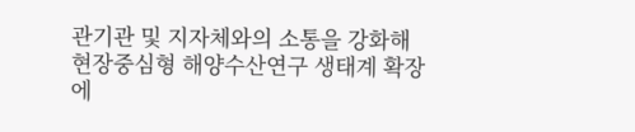관기관 및 지자체와의 소통을 강화해 현장중심형 해양수산연구 생태계 확장에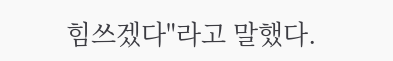힘쓰겠다"라고 말했다.